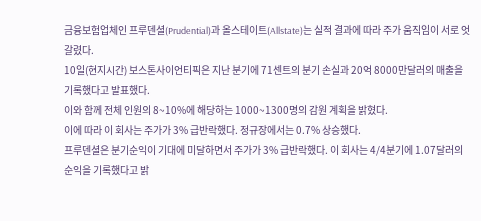금융보험업체인 프루덴셜(Prudential)과 올스테이트(Allstate)는 실적 결과에 따라 주가 움직임이 서로 엇갈렸다.
10일(현지시간) 보스톤사이언티픽은 지난 분기에 71센트의 분기 손실과 20억 8000만달러의 매출을 기록했다고 발표했다.
이와 함께 전체 인원의 8~10%에 해당하는 1000~1300명의 감원 계획을 밝혔다.
이에 따라 이 회사는 주가가 3% 급반락했다. 정규장에서는 0.7% 상승했다.
프루덴셜은 분기순익이 기대에 미달하면서 주가가 3% 급반락했다. 이 회사는 4/4분기에 1.07달러의 순익을 기록했다고 밝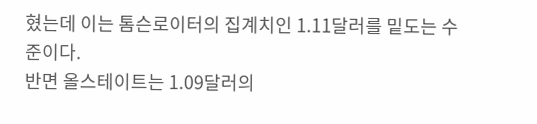혔는데 이는 톰슨로이터의 집계치인 1.11달러를 밑도는 수준이다.
반면 올스테이트는 1.09달러의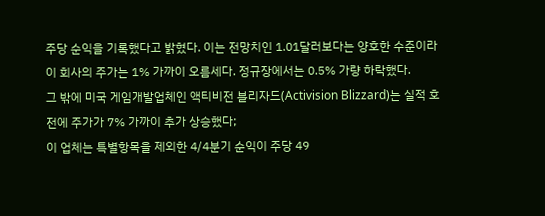주당 순익을 기록했다고 밝혔다. 이는 전망치인 1.01달러보다는 양호한 수준이라 이 회사의 주가는 1% 가까이 오름세다. 정규장에서는 0.5% 가량 하락했다.
그 밖에 미국 게임개발업체인 액티비전 블리자드(Activision Blizzard)는 실적 호전에 주가가 7% 가까이 추가 상승했다;
이 업체는 특별항목을 제외한 4/4분기 순익이 주당 49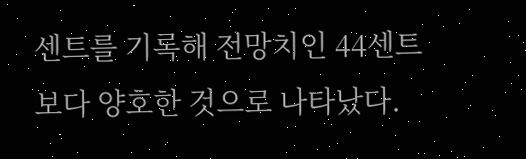센트를 기록해 전망치인 44센트보다 양호한 것으로 나타났다.